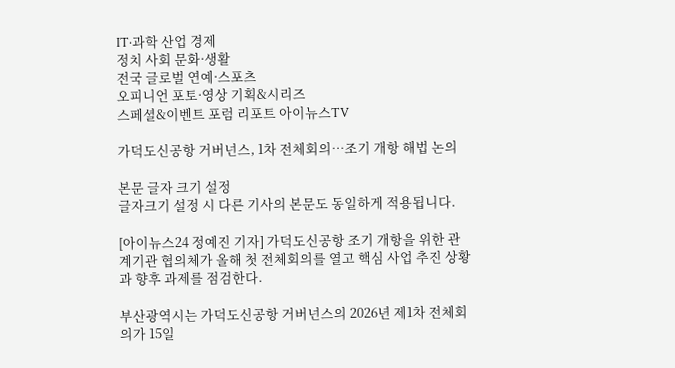IT·과학 산업 경제
정치 사회 문화·생활
전국 글로벌 연예·스포츠
오피니언 포토·영상 기획&시리즈
스페셜&이벤트 포럼 리포트 아이뉴스TV

가덕도신공항 거버넌스, 1차 전체회의…조기 개항 해법 논의

본문 글자 크기 설정
글자크기 설정 시 다른 기사의 본문도 동일하게 적용됩니다.

[아이뉴스24 정예진 기자] 가덕도신공항 조기 개항을 위한 관계기관 협의체가 올해 첫 전체회의를 열고 핵심 사업 추진 상황과 향후 과제를 점검한다.

부산광역시는 가덕도신공항 거버넌스의 2026년 제1차 전체회의가 15일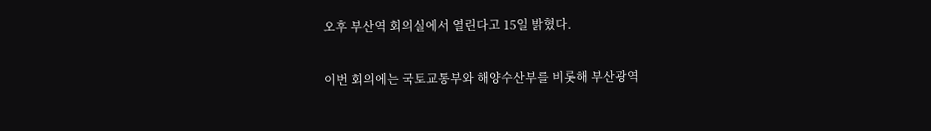오후 부산역 회의실에서 열린다고 15일 밝혔다.

이번 회의에는 국토교통부와 해양수산부를 비롯해 부산광역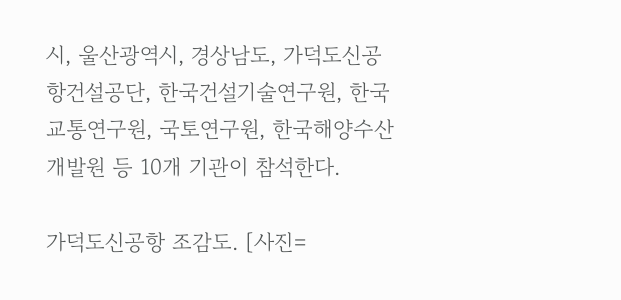시, 울산광역시, 경상남도, 가덕도신공항건설공단, 한국건설기술연구원, 한국교통연구원, 국토연구원, 한국해양수산개발원 등 10개 기관이 참석한다.

가덕도신공항 조감도. [사진=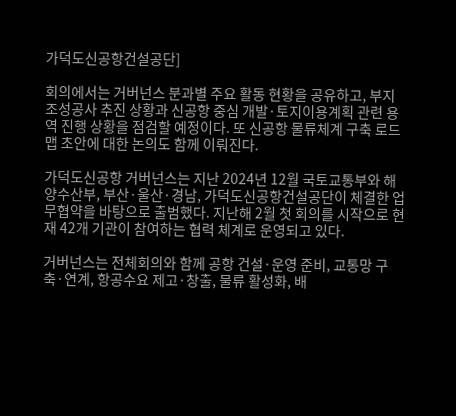가덕도신공항건설공단]

회의에서는 거버넌스 분과별 주요 활동 현황을 공유하고, 부지 조성공사 추진 상황과 신공항 중심 개발·토지이용계획 관련 용역 진행 상황을 점검할 예정이다. 또 신공항 물류체계 구축 로드맵 초안에 대한 논의도 함께 이뤄진다.

가덕도신공항 거버넌스는 지난 2024년 12월 국토교통부와 해양수산부, 부산·울산·경남, 가덕도신공항건설공단이 체결한 업무협약을 바탕으로 출범했다. 지난해 2월 첫 회의를 시작으로 현재 42개 기관이 참여하는 협력 체계로 운영되고 있다.

거버넌스는 전체회의와 함께 공항 건설·운영 준비, 교통망 구축·연계, 항공수요 제고·창출, 물류 활성화, 배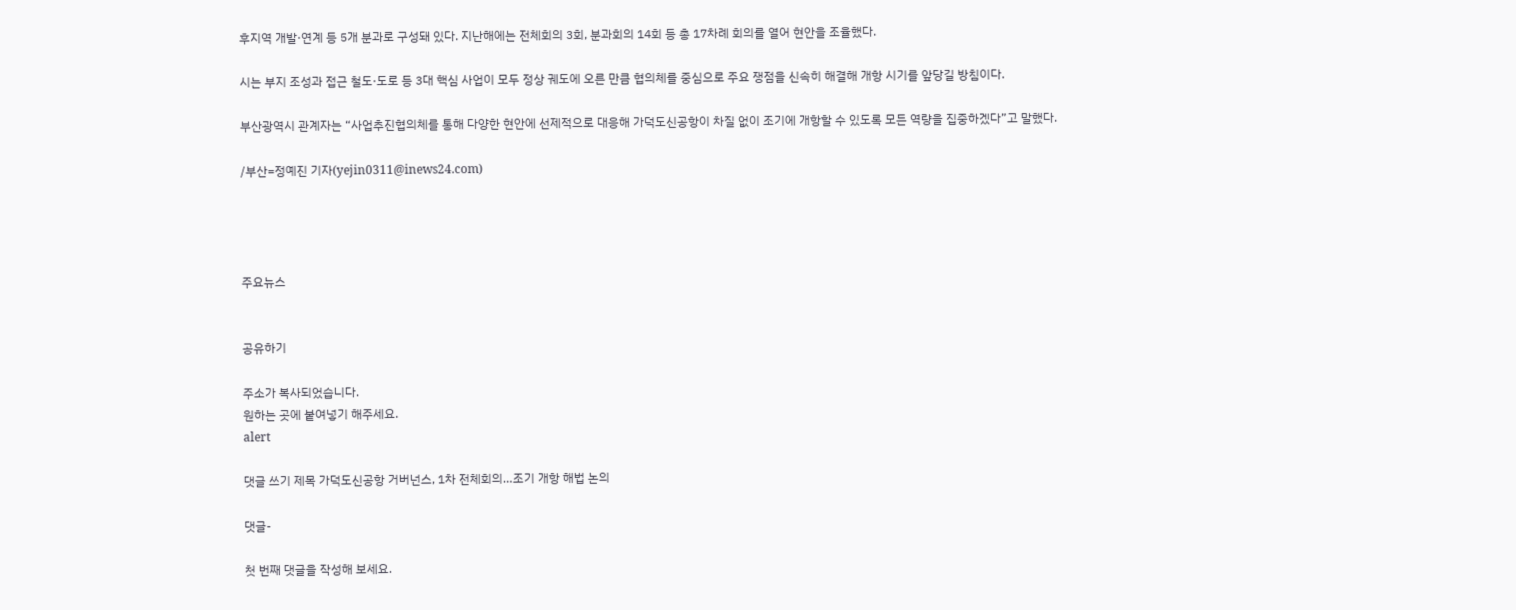후지역 개발·연계 등 5개 분과로 구성돼 있다. 지난해에는 전체회의 3회, 분과회의 14회 등 총 17차례 회의를 열어 현안을 조율했다.

시는 부지 조성과 접근 철도·도로 등 3대 핵심 사업이 모두 정상 궤도에 오른 만큼 협의체를 중심으로 주요 쟁점을 신속히 해결해 개항 시기를 앞당길 방침이다.

부산광역시 관계자는 “사업추진협의체를 통해 다양한 현안에 선제적으로 대응해 가덕도신공항이 차질 없이 조기에 개항할 수 있도록 모든 역량을 집중하겠다”고 말했다.

/부산=정예진 기자(yejin0311@inews24.com)




주요뉴스


공유하기

주소가 복사되었습니다.
원하는 곳에 붙여넣기 해주세요.
alert

댓글 쓰기 제목 가덕도신공항 거버넌스, 1차 전체회의…조기 개항 해법 논의

댓글-

첫 번째 댓글을 작성해 보세요.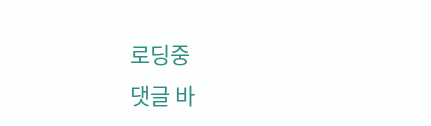로딩중
댓글 바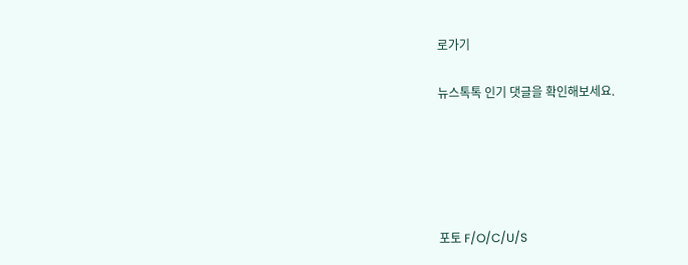로가기

뉴스톡톡 인기 댓글을 확인해보세요.





포토 F/O/C/U/S